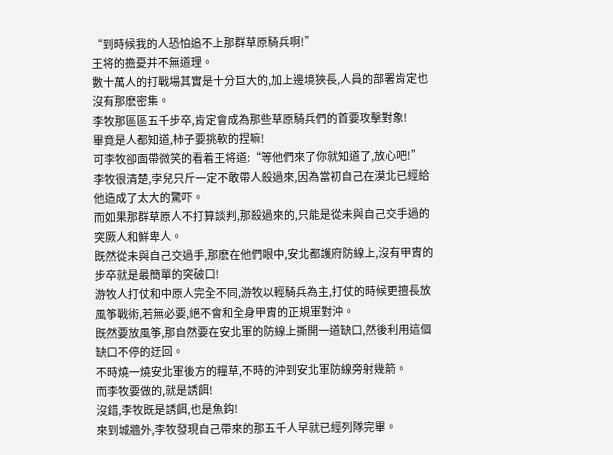“到時候我的人恐怕追不上那群草原騎兵啊!”
王将的擔憂并不無道理。
數十萬人的打戰場其實是十分巨大的,加上邊境狹長,人員的部署肯定也沒有那麽密集。
李牧那區區五千步卒,肯定會成為那些草原騎兵們的首要攻擊對象!
畢竟是人都知道,柿子要挑軟的捏嘛!
可李牧卻面帶微笑的看着王将道:“等他們來了你就知道了,放心吧!”
李牧很清楚,孛兒只斤一定不敢帶人殺過來,因為當初自己在漠北已經給他造成了太大的驚吓。
而如果那群草原人不打算談判,那殺過來的,只能是從未與自己交手過的突厥人和鮮卑人。
既然從未與自己交過手,那麽在他們眼中,安北都護府防線上,沒有甲胄的步卒就是最簡單的突破口!
游牧人打仗和中原人完全不同,游牧以輕騎兵為主,打仗的時候更擅長放風筝戰術,若無必要,絕不會和全身甲胄的正規軍對沖。
既然要放風筝,那自然要在安北軍的防線上撕開一道缺口,然後利用這個缺口不停的迂回。
不時燒一燒安北軍後方的糧草,不時的沖到安北軍防線旁射幾箭。
而李牧要做的,就是誘餌!
沒錯,李牧既是誘餌,也是魚鈎!
來到城牆外,李牧發現自己帶來的那五千人早就已經列隊完畢。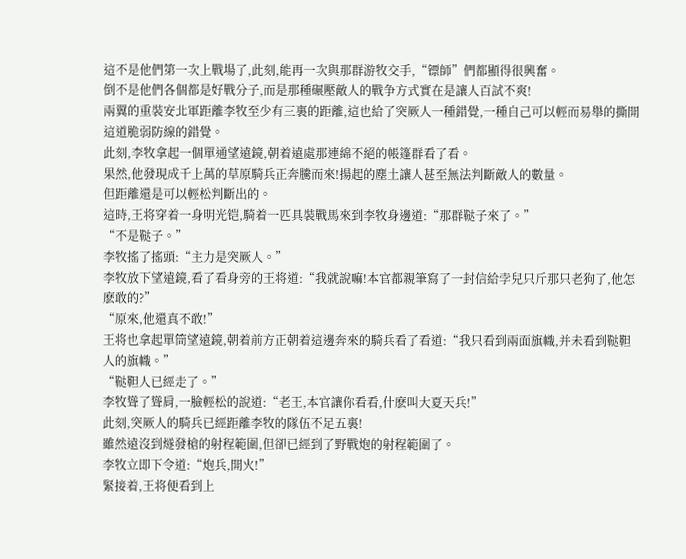這不是他們第一次上戰場了,此刻,能再一次與那群游牧交手,“镖師”們都顯得很興奮。
倒不是他們各個都是好戰分子,而是那種碾壓敵人的戰争方式實在是讓人百試不爽!
兩翼的重裝安北軍距離李牧至少有三裏的距離,這也給了突厥人一種錯覺,一種自己可以輕而易舉的撕開這道脆弱防線的錯覺。
此刻,李牧拿起一個單通望遠鏡,朝着遠處那連綿不絕的帳篷群看了看。
果然,他發現成千上萬的草原騎兵正奔騰而來!揚起的塵土讓人甚至無法判斷敵人的數量。
但距離還是可以輕松判斷出的。
這時,王将穿着一身明光铠,騎着一匹具裝戰馬來到李牧身邊道:“那群鞑子來了。”
“不是鞑子。”
李牧搖了搖頭:“主力是突厥人。”
李牧放下望遠鏡,看了看身旁的王将道:“我就說嘛!本官都親筆寫了一封信給孛兒只斤那只老狗了,他怎麽敢的?”
“原來,他還真不敢!”
王将也拿起單筒望遠鏡,朝着前方正朝着這邊奔來的騎兵看了看道:“我只看到兩面旗幟,并未看到鞑靼人的旗幟。”
“鞑靼人已經走了。”
李牧聳了聳肩,一臉輕松的說道:“老王,本官讓你看看,什麽叫大夏天兵!”
此刻,突厥人的騎兵已經距離李牧的隊伍不足五裏!
雖然遠沒到燧發槍的射程範圍,但卻已經到了野戰炮的射程範圍了。
李牧立即下令道:“炮兵,開火!”
緊接着,王将便看到上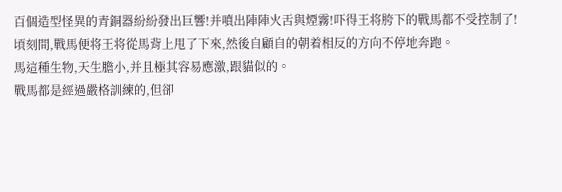百個造型怪異的青銅器紛紛發出巨響!并噴出陣陣火舌與煙霧!吓得王将胯下的戰馬都不受控制了!
頃刻間,戰馬便将王将從馬背上甩了下來,然後自顧自的朝着相反的方向不停地奔跑。
馬這種生物,天生膽小,并且極其容易應激,跟貓似的。
戰馬都是經過嚴格訓練的,但卻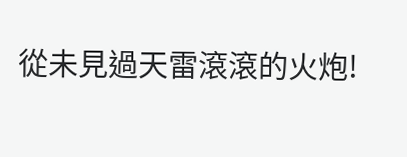從未見過天雷滾滾的火炮!